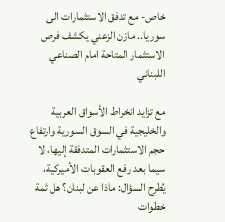خاص- مع تدفق الاستثمارات الى سوريا.. مازن الزعني يكشف فرص الاستثمار المتاحة امام الصناعي اللبناني

مع تزايد انخراط الأسواق العربية والخليجية في السوق السورية وارتفاع حجم الاستثمارات المتدفقة إليها، لا سيما بعد رفع العقوبات الأميركية، يُطرح السؤال: ماذا عن لبنان؟ هل ثمة خطوات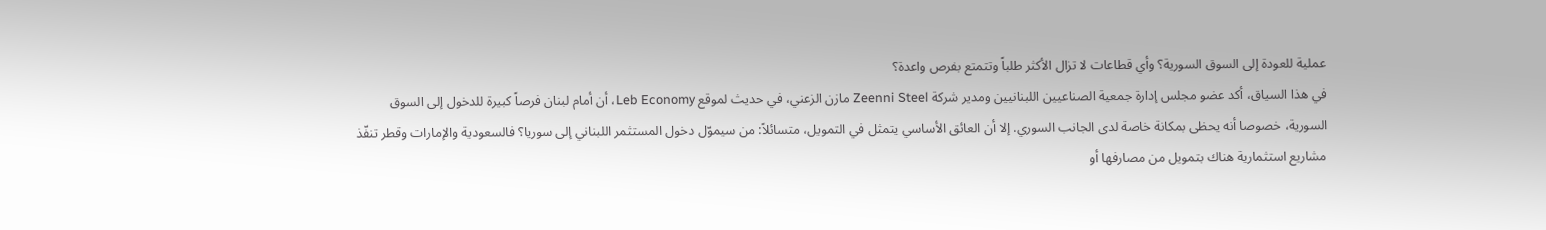عملية للعودة إلى السوق السورية؟ وأي قطاعات لا تزال الأكثر طلباً وتتمتع بفرص واعدة؟
في هذا السياق، أكد عضو مجلس إدارة جمعية الصناعيين اللبنانيين ومدير شركة Zeenni Steel مازن الزعني، في حديث لموقع Leb Economy، أن أمام لبنان فرصاً كبيرة للدخول إلى السوق السورية، خصوصا أنه يحظى بمكانة خاصة لدى الجانب السوري. إلا أن العائق الأساسي يتمثل في التمويل، متسائلاً: من سيموّل دخول المستثمر اللبناني إلى سوريا؟ فالسعودية والإمارات وقطر تنفّذ مشاريع استثمارية هناك بتمويل من مصارفها أو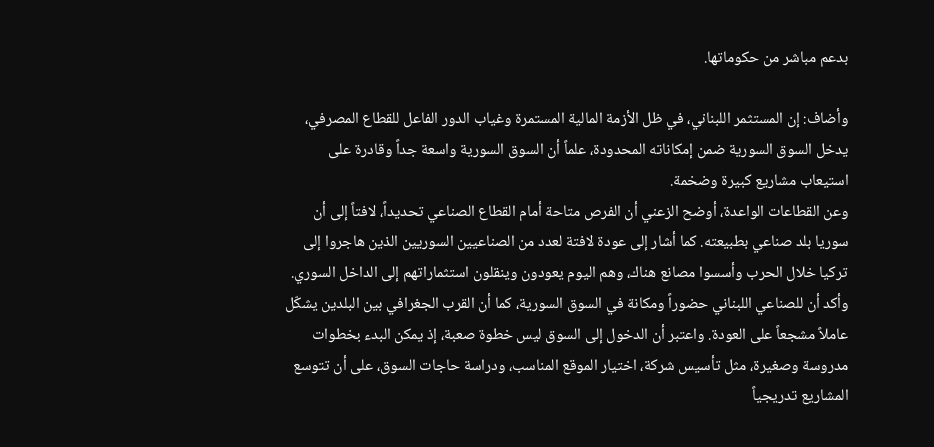بدعم مباشر من حكوماتها.

وأضاف: إن المستثمر اللبناني، في ظل الأزمة المالية المستمرة وغياب الدور الفاعل للقطاع المصرفي، يدخل السوق السورية ضمن إمكاناته المحدودة، علماً أن السوق السورية واسعة جداً وقادرة على استيعاب مشاريع كبيرة وضخمة.
وعن القطاعات الواعدة، أوضح الزعني أن الفرص متاحة أمام القطاع الصناعي تحديداً، لافتاً إلى أن سوريا بلد صناعي بطبيعته. كما أشار إلى عودة لافتة لعدد من الصناعيين السوريين الذين هاجروا إلى تركيا خلال الحرب وأسسوا مصانع هناك، وهم اليوم يعودون وينقلون استثماراتهم إلى الداخل السوري.
وأكد أن للصناعي اللبناني حضوراً ومكانة في السوق السورية، كما أن القرب الجغرافي بين البلدين يشكّل عاملاً مشجعاً على العودة. واعتبر أن الدخول إلى السوق ليس خطوة صعبة، إذ يمكن البدء بخطوات مدروسة وصغيرة، مثل تأسيس شركة، اختيار الموقع المناسب، ودراسة حاجات السوق، على أن تتوسع المشاريع تدريجياً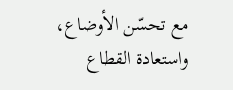مع تحسّن الأوضاع، واستعادة القطاع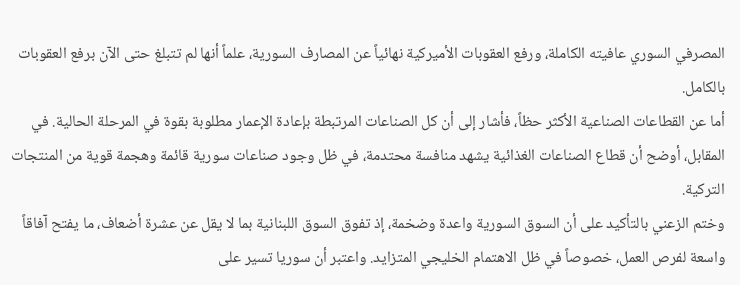المصرفي السوري عافيته الكاملة، ورفع العقوبات الأميركية نهائياً عن المصارف السورية، علماً أنها لم تتبلغ حتى الآن برفع العقوبات بالكامل.
أما عن القطاعات الصناعية الأكثر حظاً، فأشار إلى أن كل الصناعات المرتبطة بإعادة الإعمار مطلوبة بقوة في المرحلة الحالية. في المقابل، أوضح أن قطاع الصناعات الغذائية يشهد منافسة محتدمة، في ظل وجود صناعات سورية قائمة وهجمة قوية من المنتجات التركية.
وختم الزعني بالتأكيد على أن السوق السورية واعدة وضخمة، إذ تفوق السوق اللبنانية بما لا يقل عن عشرة أضعاف، ما يفتح آفاقاً واسعة لفرص العمل، خصوصاً في ظل الاهتمام الخليجي المتزايد. واعتبر أن سوريا تسير على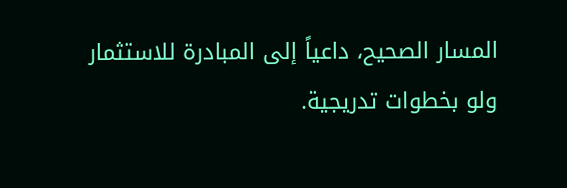المسار الصحيح، داعياً إلى المبادرة للاستثمار ولو بخطوات تدريجية.